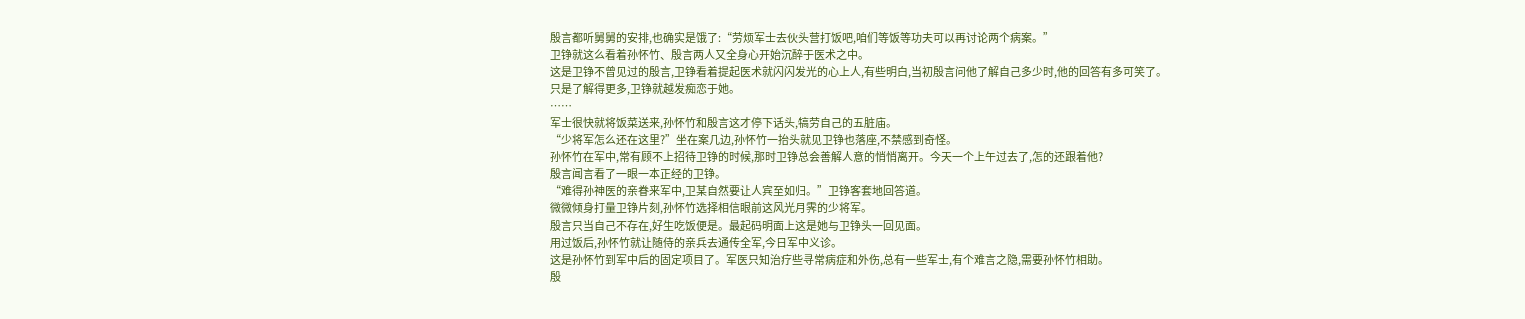殷言都听舅舅的安排,也确实是饿了:“劳烦军士去伙头营打饭吧,咱们等饭等功夫可以再讨论两个病案。”
卫铮就这么看着孙怀竹、殷言两人又全身心开始沉醉于医术之中。
这是卫铮不曾见过的殷言,卫铮看着提起医术就闪闪发光的心上人,有些明白,当初殷言问他了解自己多少时,他的回答有多可笑了。
只是了解得更多,卫铮就越发痴恋于她。
……
军士很快就将饭菜送来,孙怀竹和殷言这才停下话头,犒劳自己的五脏庙。
“少将军怎么还在这里?”坐在案几边,孙怀竹一抬头就见卫铮也落座,不禁感到奇怪。
孙怀竹在军中,常有顾不上招待卫铮的时候,那时卫铮总会善解人意的悄悄离开。今天一个上午过去了,怎的还跟着他?
殷言闻言看了一眼一本正经的卫铮。
“难得孙神医的亲眷来军中,卫某自然要让人宾至如归。”卫铮客套地回答道。
微微倾身打量卫铮片刻,孙怀竹选择相信眼前这风光月霁的少将军。
殷言只当自己不存在,好生吃饭便是。最起码明面上这是她与卫铮头一回见面。
用过饭后,孙怀竹就让随侍的亲兵去通传全军,今日军中义诊。
这是孙怀竹到军中后的固定项目了。军医只知治疗些寻常病症和外伤,总有一些军士,有个难言之隐,需要孙怀竹相助。
殷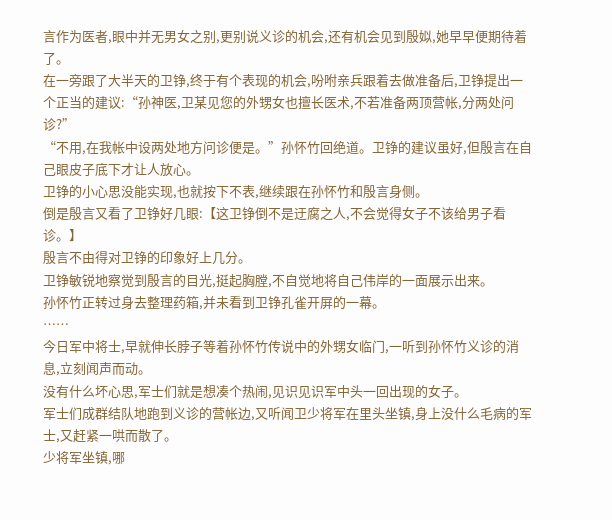言作为医者,眼中并无男女之别,更别说义诊的机会,还有机会见到殷姒,她早早便期待着了。
在一旁跟了大半天的卫铮,终于有个表现的机会,吩咐亲兵跟着去做准备后,卫铮提出一个正当的建议:“孙神医,卫某见您的外甥女也擅长医术,不若准备两顶营帐,分两处问诊?”
“不用,在我帐中设两处地方问诊便是。”孙怀竹回绝道。卫铮的建议虽好,但殷言在自己眼皮子底下才让人放心。
卫铮的小心思没能实现,也就按下不表,继续跟在孙怀竹和殷言身侧。
倒是殷言又看了卫铮好几眼:【这卫铮倒不是迂腐之人,不会觉得女子不该给男子看诊。】
殷言不由得对卫铮的印象好上几分。
卫铮敏锐地察觉到殷言的目光,挺起胸膛,不自觉地将自己伟岸的一面展示出来。
孙怀竹正转过身去整理药箱,并未看到卫铮孔雀开屏的一幕。
……
今日军中将士,早就伸长脖子等着孙怀竹传说中的外甥女临门,一听到孙怀竹义诊的消息,立刻闻声而动。
没有什么坏心思,军士们就是想凑个热闹,见识见识军中头一回出现的女子。
军士们成群结队地跑到义诊的营帐边,又听闻卫少将军在里头坐镇,身上没什么毛病的军士,又赶紧一哄而散了。
少将军坐镇,哪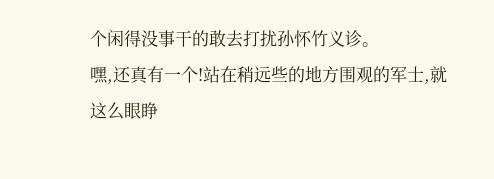个闲得没事干的敢去打扰孙怀竹义诊。
嘿,还真有一个!站在稍远些的地方围观的军士,就这么眼睁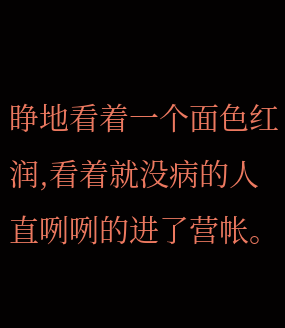睁地看着一个面色红润,看着就没病的人直咧咧的进了营帐。